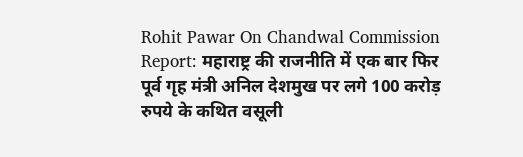Rohit Pawar On Chandwal Commission Report: महाराष्ट्र की राजनीति में एक बार फिर पूर्व गृह मंत्री अनिल देशमुख पर लगे 100 करोड़ रुपये के कथित वसूली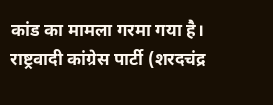कांड का मामला गरमा गया है। राष्ट्रवादी कांग्रेस पार्टी (शरदचंद्र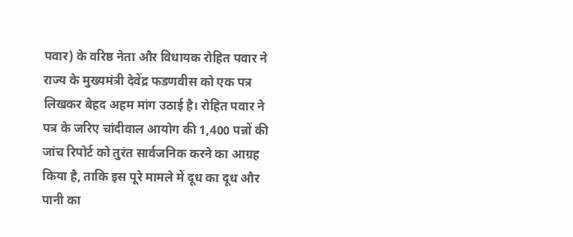पवार) के वरिष्ठ नेता और विधायक रोहित पवार ने राज्य के मुख्यमंत्री देवेंद्र फडणवीस को एक पत्र लिखकर बेहद अहम मांग उठाई है। रोहित पवार ने पत्र के जरिए चांदीवाल आयोग की 1,400 पन्नों की जांच रिपोर्ट को तुरंत सार्वजनिक करने का आग्रह किया है, ताकि इस पूरे मामले में दूध का दूध और पानी का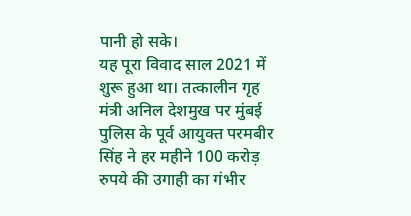पानी हो सके।
यह पूरा विवाद साल 2021 में शुरू हुआ था। तत्कालीन गृह मंत्री अनिल देशमुख पर मुंबई पुलिस के पूर्व आयुक्त परमबीर सिंह ने हर महीने 100 करोड़ रुपये की उगाही का गंभीर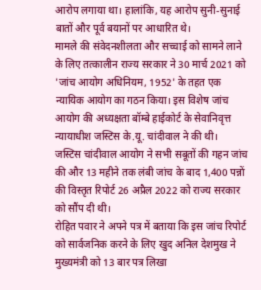आरोप लगाया था। हालांकि, यह आरोप सुनी-सुनाई बातों और पूर्व बयानों पर आधारित थे।
मामले की संवेदनशीलता और सच्चाई को सामने लाने के लिए तत्कालीन राज्य सरकार ने 30 मार्च 2021 को 'जांच आयोग अधिनियम, 1952' के तहत एक न्यायिक आयोग का गठन किया। इस विशेष जांच आयोग की अध्यक्षता बॉम्बे हाईकोर्ट के सेवानिवृत्त न्यायाधीश जस्टिस के.यू. चांदीवाल ने की थी।
जस्टिस चांदीवाल आयोग ने सभी सबूतों की गहन जांच की और 13 महीने तक लंबी जांच के बाद 1,400 पन्नों की विस्तृत रिपोर्ट 26 अप्रैल 2022 को राज्य सरकार को सौंप दी थी।
रोहित पवार ने अपने पत्र में बताया कि इस जांच रिपोर्ट को सार्वजनिक करने के लिए खुद अनिल देशमुख ने मुख्यमंत्री को 13 बार पत्र लिखा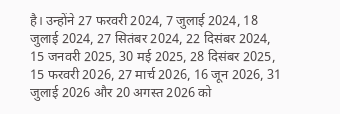है। उन्होंने 27 फरवरी 2024, 7 जुलाई 2024, 18 जुलाई 2024, 27 सितंबर 2024, 22 दिसंबर 2024, 15 जनवरी 2025, 30 मई 2025, 28 दिसंबर 2025, 15 फरवरी 2026, 27 मार्च 2026, 16 जून 2026, 31 जुलाई 2026 और 20 अगस्त 2026 को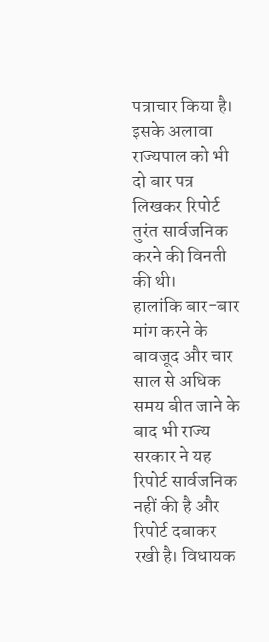पत्राचार किया है। इसके अलावा राज्यपाल को भी दो बार पत्र लिखकर रिपोर्ट तुरंत सार्वजनिक करने की विनती की थी।
हालांकि बार-बार मांग करने के बावजूद और चार साल से अधिक समय बीत जाने के बाद भी राज्य सरकार ने यह रिपोर्ट सार्वजनिक नहीं की है और रिपोर्ट दबाकर रखी है। विधायक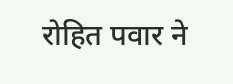रोहित पवार ने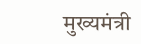मुख्यमंत्री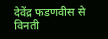देवेंद्र फडणवीस से विनती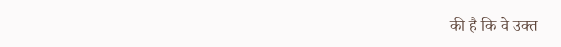की है कि वे उक्त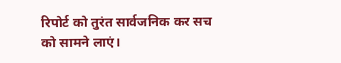रिपोर्ट को तुरंत सार्वजनिक कर सच को सामने लाएं।